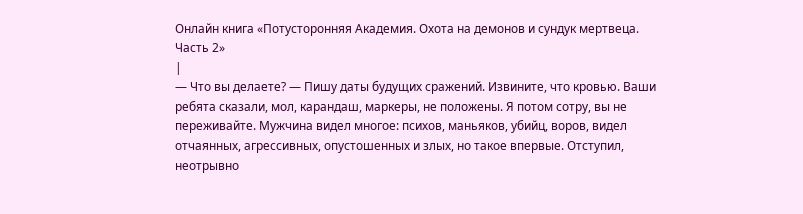Онлайн книга «Потусторонняя Академия. Охота на демонов и сундук мертвеца. Часть 2»
|
— Что вы делаете? — Пишу даты будущих сражений. Извините, что кровью. Ваши ребята сказали, мол, карандаш, маркеры, не положены. Я потом сотру, вы не переживайте. Мужчина видел многое: психов, маньяков, убийц, воров, видел отчаянных, агрессивных, опустошенных и злых, но такое впервые. Отступил, неотрывно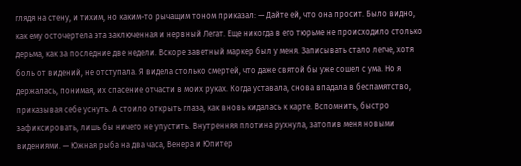глядя на стену, и тихим, но каким-то рычащим тоном приказал: — Дайте ей, что она просит. Было видно, как ему осточертела эта заключенная и нервный Легат. Еще никогда в его тюрьме не происходило столько дерьма, как за последние две недели. Вскоре заветный маркер был у меня. Записывать стало легче, хотя боль от видений, не отступала. Я видела столько смертей, что даже святой бы уже сошел с ума. Но я держалась, понимая, их спасение отчасти в моих руках. Когда уставала, снова впадала в беспамятство, приказывая себе уснуть. А стоило открыть глаза, как вновь кидалась к карте. Вспомнить, быстро зафиксировать, лишь бы ничего не упустить. Внутренняя плотина рухнула, затопив меня новыми видениями. — Южная рыба на два часа, Венера и Юпитер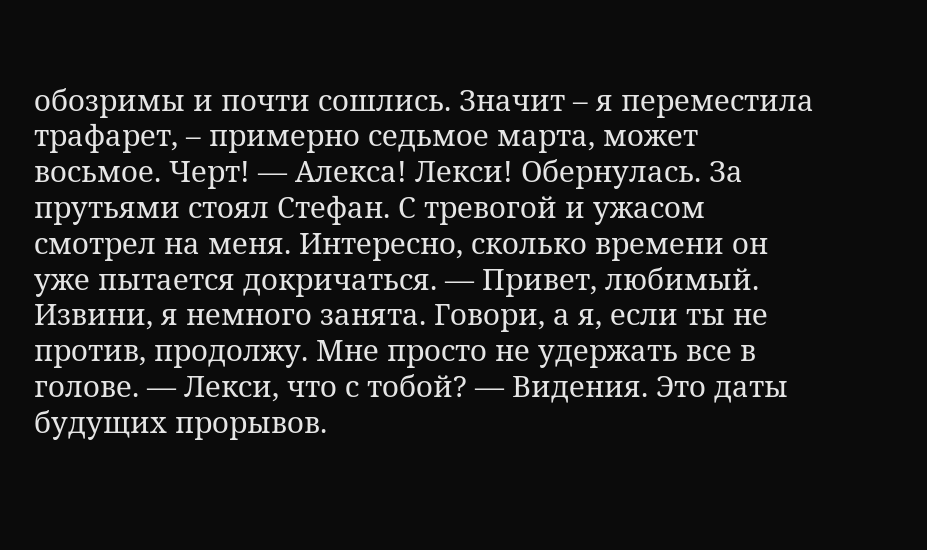обозримы и почти сошлись. Значит – я переместила трафарет, – примерно седьмое марта, может восьмое. Черт! — Алекса! Лекси! Обернулась. За прутьями стоял Стефан. С тревогой и ужасом смотрел на меня. Интересно, сколько времени он уже пытается докричаться. — Привет, любимый. Извини, я немного занята. Говори, а я, если ты не против, продолжу. Мне просто не удержать все в голове. — Лекси, что с тобой? — Видения. Это даты будущих прорывов.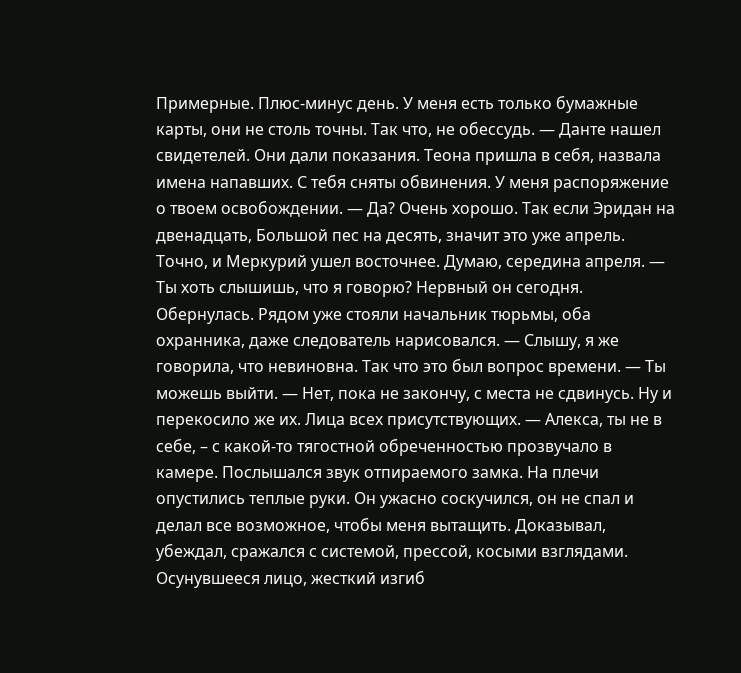Примерные. Плюс-минус день. У меня есть только бумажные карты, они не столь точны. Так что, не обессудь. — Данте нашел свидетелей. Они дали показания. Теона пришла в себя, назвала имена напавших. С тебя сняты обвинения. У меня распоряжение о твоем освобождении. — Да? Очень хорошо. Так если Эридан на двенадцать, Большой пес на десять, значит это уже апрель. Точно, и Меркурий ушел восточнее. Думаю, середина апреля. — Ты хоть слышишь, что я говорю? Нервный он сегодня. Обернулась. Рядом уже стояли начальник тюрьмы, оба охранника, даже следователь нарисовался. — Слышу, я же говорила, что невиновна. Так что это был вопрос времени. — Ты можешь выйти. — Нет, пока не закончу, с места не сдвинусь. Ну и перекосило же их. Лица всех присутствующих. — Алекса, ты не в себе, – с какой-то тягостной обреченностью прозвучало в камере. Послышался звук отпираемого замка. На плечи опустились теплые руки. Он ужасно соскучился, он не спал и делал все возможное, чтобы меня вытащить. Доказывал, убеждал, сражался с системой, прессой, косыми взглядами. Осунувшееся лицо, жесткий изгиб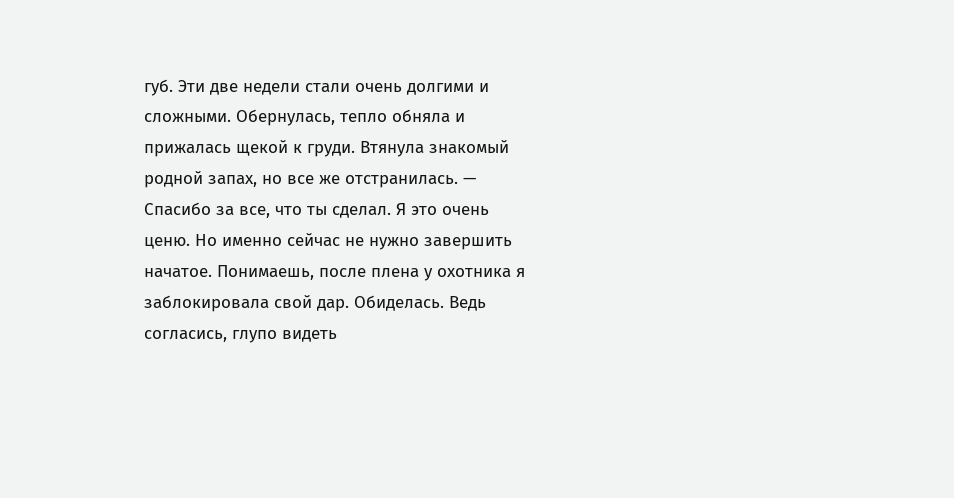губ. Эти две недели стали очень долгими и сложными. Обернулась, тепло обняла и прижалась щекой к груди. Втянула знакомый родной запах, но все же отстранилась. — Спасибо за все, что ты сделал. Я это очень ценю. Но именно сейчас не нужно завершить начатое. Понимаешь, после плена у охотника я заблокировала свой дар. Обиделась. Ведь согласись, глупо видеть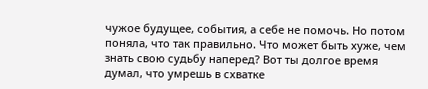чужое будущее, события, а себе не помочь. Но потом поняла, что так правильно. Что может быть хуже, чем знать свою судьбу наперед? Вот ты долгое время думал, что умрешь в схватке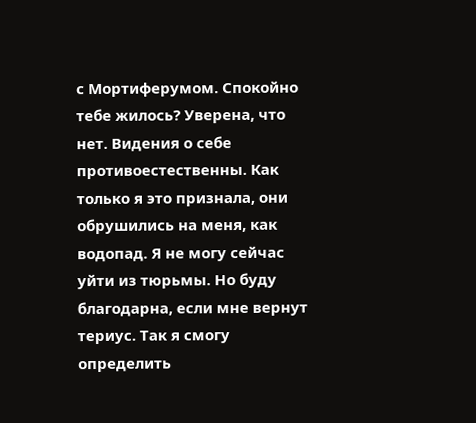с Мортиферумом. Спокойно тебе жилось? Уверена, что нет. Видения о себе противоестественны. Как только я это признала, они обрушились на меня, как водопад. Я не могу сейчас уйти из тюрьмы. Но буду благодарна, если мне вернут териус. Так я смогу определить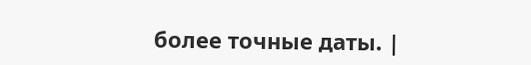более точные даты. |